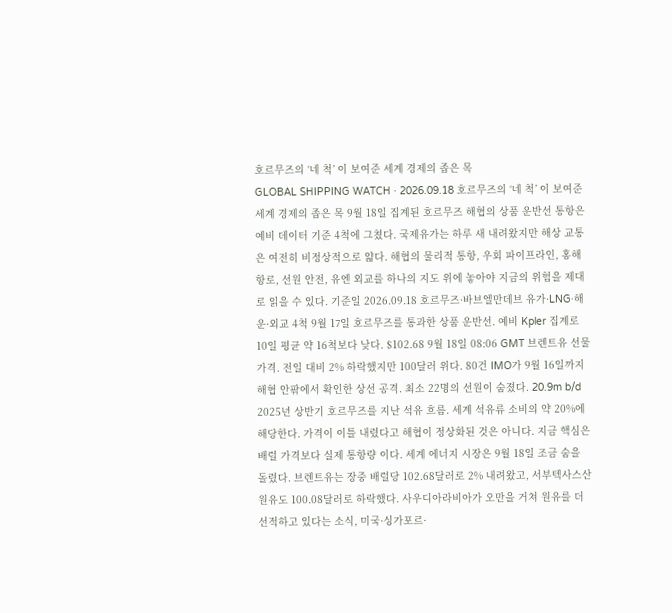호르무즈의 ‘네 척’ 이 보여준 세계 경제의 좁은 목
GLOBAL SHIPPING WATCH · 2026.09.18 호르무즈의 ‘네 척’ 이 보여준 세계 경제의 좁은 목 9월 18일 집계된 호르무즈 해협의 상품 운반선 통항은 예비 데이터 기준 4척에 그쳤다. 국제유가는 하루 새 내려왔지만 해상 교통은 여전히 비정상적으로 얇다. 해협의 물리적 통항, 우회 파이프라인, 홍해 항로, 선원 안전, 유엔 외교를 하나의 지도 위에 놓아야 지금의 위험을 제대로 읽을 수 있다. 기준일 2026.09.18 호르무즈·바브엘만데브 유가·LNG·해운·외교 4척 9월 17일 호르무즈를 통과한 상품 운반선. 예비 Kpler 집계로 10일 평균 약 16척보다 낮다. $102.68 9월 18일 08:06 GMT 브렌트유 선물 가격. 전일 대비 2% 하락했지만 100달러 위다. 80건 IMO가 9월 16일까지 해협 안팎에서 확인한 상선 공격. 최소 22명의 선원이 숨졌다. 20.9m b/d 2025년 상반기 호르무즈를 지난 석유 흐름. 세계 석유류 소비의 약 20%에 해당한다. 가격이 이틀 내렸다고 해협이 정상화된 것은 아니다. 지금 핵심은 배럴 가격보다 실제 통항량 이다. 세계 에너지 시장은 9월 18일 조금 숨을 돌렸다. 브렌트유는 장중 배럴당 102.68달러로 2% 내려왔고, 서부텍사스산원유도 100.08달러로 하락했다. 사우디아라비아가 오만을 거쳐 원유를 더 선적하고 있다는 소식, 미국·싱가포르·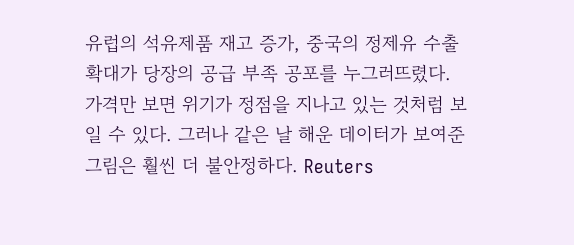유럽의 석유제품 재고 증가, 중국의 정제유 수출 확대가 당장의 공급 부족 공포를 누그러뜨렸다. 가격만 보면 위기가 정점을 지나고 있는 것처럼 보일 수 있다. 그러나 같은 날 해운 데이터가 보여준 그림은 훨씬 더 불안정하다. Reuters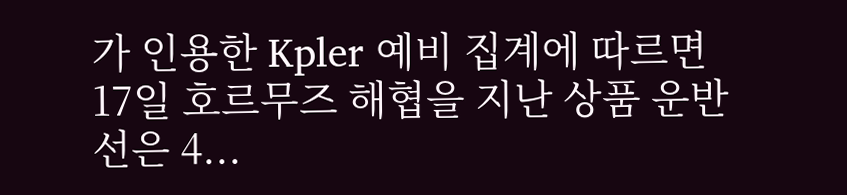가 인용한 Kpler 예비 집계에 따르면 17일 호르무즈 해협을 지난 상품 운반선은 4...